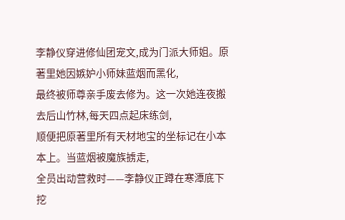李静仪穿进修仙团宠文,成为门派大师姐。原著里她因嫉妒小师妹蓝烟而黑化,
最终被师尊亲手废去修为。这一次她连夜搬去后山竹林,每天四点起床练剑,
顺便把原著里所有天材地宝的坐标记在小本本上。当蓝烟被魔族掳走,
全员出动营救时——李静仪正蹲在寒潭底下挖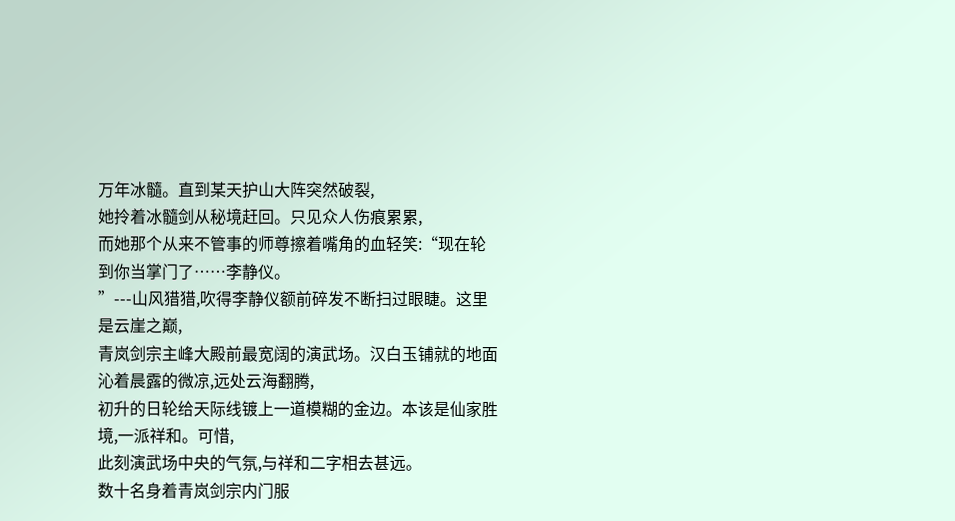万年冰髓。直到某天护山大阵突然破裂,
她拎着冰髓剑从秘境赶回。只见众人伤痕累累,
而她那个从来不管事的师尊擦着嘴角的血轻笑:“现在轮到你当掌门了……李静仪。
”---山风猎猎,吹得李静仪额前碎发不断扫过眼睫。这里是云崖之巅,
青岚剑宗主峰大殿前最宽阔的演武场。汉白玉铺就的地面沁着晨露的微凉,远处云海翻腾,
初升的日轮给天际线镀上一道模糊的金边。本该是仙家胜境,一派祥和。可惜,
此刻演武场中央的气氛,与祥和二字相去甚远。
数十名身着青岚剑宗内门服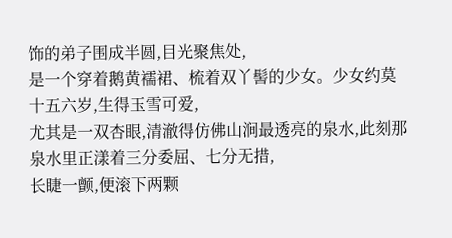饰的弟子围成半圆,目光聚焦处,
是一个穿着鹅黄襦裙、梳着双丫髻的少女。少女约莫十五六岁,生得玉雪可爱,
尤其是一双杏眼,清澈得仿佛山涧最透亮的泉水,此刻那泉水里正漾着三分委屈、七分无措,
长睫一颤,便滚下两颗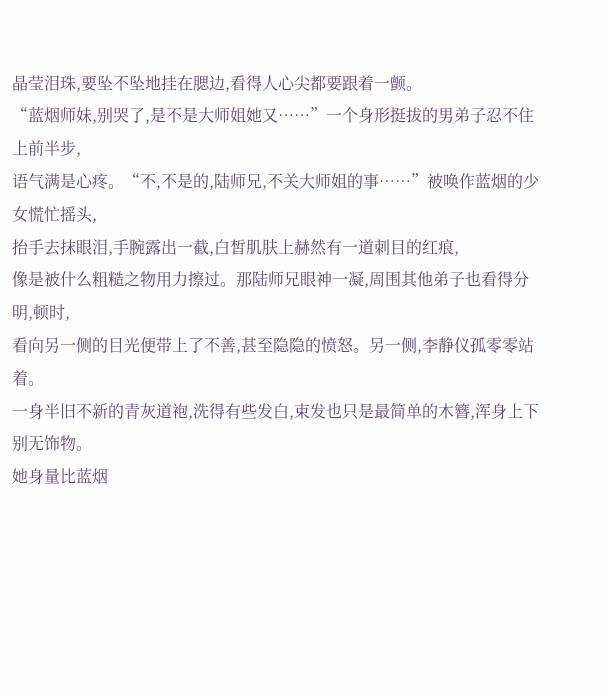晶莹泪珠,要坠不坠地挂在腮边,看得人心尖都要跟着一颤。
“蓝烟师妹,别哭了,是不是大师姐她又……”一个身形挺拔的男弟子忍不住上前半步,
语气满是心疼。“不,不是的,陆师兄,不关大师姐的事……”被唤作蓝烟的少女慌忙摇头,
抬手去抹眼泪,手腕露出一截,白皙肌肤上赫然有一道刺目的红痕,
像是被什么粗糙之物用力擦过。那陆师兄眼神一凝,周围其他弟子也看得分明,顿时,
看向另一侧的目光便带上了不善,甚至隐隐的愤怒。另一侧,李静仪孤零零站着。
一身半旧不新的青灰道袍,洗得有些发白,束发也只是最简单的木簪,浑身上下别无饰物。
她身量比蓝烟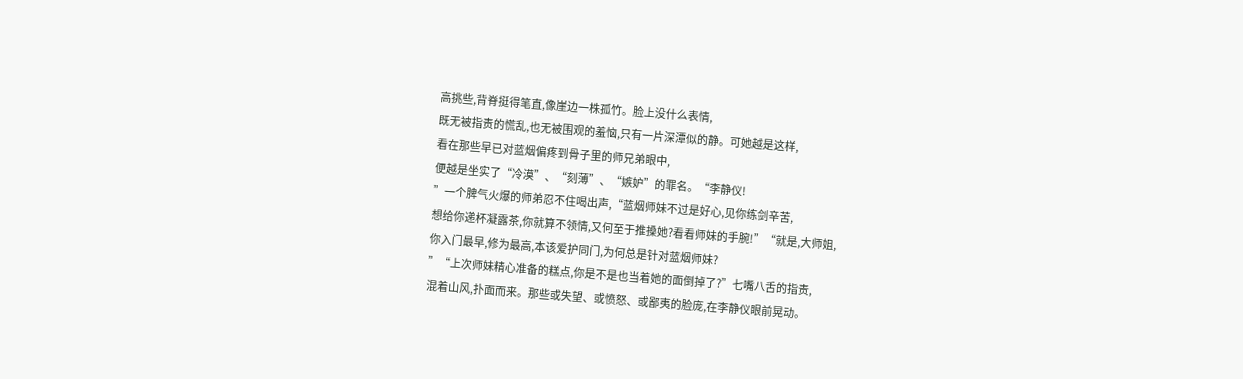高挑些,背脊挺得笔直,像崖边一株孤竹。脸上没什么表情,
既无被指责的慌乱,也无被围观的羞恼,只有一片深潭似的静。可她越是这样,
看在那些早已对蓝烟偏疼到骨子里的师兄弟眼中,
便越是坐实了“冷漠”、“刻薄”、“嫉妒”的罪名。“李静仪!
”一个脾气火爆的师弟忍不住喝出声,“蓝烟师妹不过是好心,见你练剑辛苦,
想给你递杯凝露茶,你就算不领情,又何至于推搡她?看看师妹的手腕!”“就是,大师姐,
你入门最早,修为最高,本该爱护同门,为何总是针对蓝烟师妹?
”“上次师妹精心准备的糕点,你是不是也当着她的面倒掉了?”七嘴八舌的指责,
混着山风,扑面而来。那些或失望、或愤怒、或鄙夷的脸庞,在李静仪眼前晃动。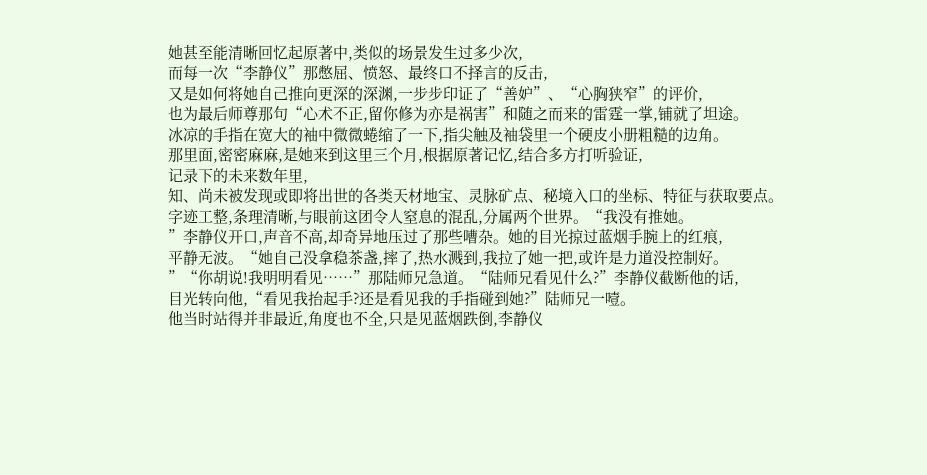她甚至能清晰回忆起原著中,类似的场景发生过多少次,
而每一次“李静仪”那憋屈、愤怒、最终口不择言的反击,
又是如何将她自己推向更深的深渊,一步步印证了“善妒”、“心胸狭窄”的评价,
也为最后师尊那句“心术不正,留你修为亦是祸害”和随之而来的雷霆一掌,铺就了坦途。
冰凉的手指在宽大的袖中微微蜷缩了一下,指尖触及袖袋里一个硬皮小册粗糙的边角。
那里面,密密麻麻,是她来到这里三个月,根据原著记忆,结合多方打听验证,
记录下的未来数年里,
知、尚未被发现或即将出世的各类天材地宝、灵脉矿点、秘境入口的坐标、特征与获取要点。
字迹工整,条理清晰,与眼前这团令人窒息的混乱,分属两个世界。“我没有推她。
”李静仪开口,声音不高,却奇异地压过了那些嘈杂。她的目光掠过蓝烟手腕上的红痕,
平静无波。“她自己没拿稳茶盏,摔了,热水溅到,我拉了她一把,或许是力道没控制好。
”“你胡说!我明明看见……”那陆师兄急道。“陆师兄看见什么?”李静仪截断他的话,
目光转向他,“看见我抬起手?还是看见我的手指碰到她?”陆师兄一噎。
他当时站得并非最近,角度也不全,只是见蓝烟跌倒,李静仪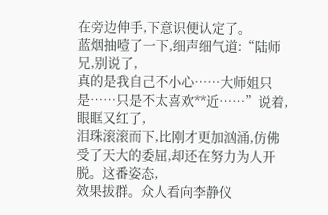在旁边伸手,下意识便认定了。
蓝烟抽噎了一下,细声细气道:“陆师兄,别说了,
真的是我自己不小心……大师姐只是……只是不太喜欢**近……”说着,眼眶又红了,
泪珠滚滚而下,比刚才更加汹涌,仿佛受了天大的委屈,却还在努力为人开脱。这番姿态,
效果拔群。众人看向李静仪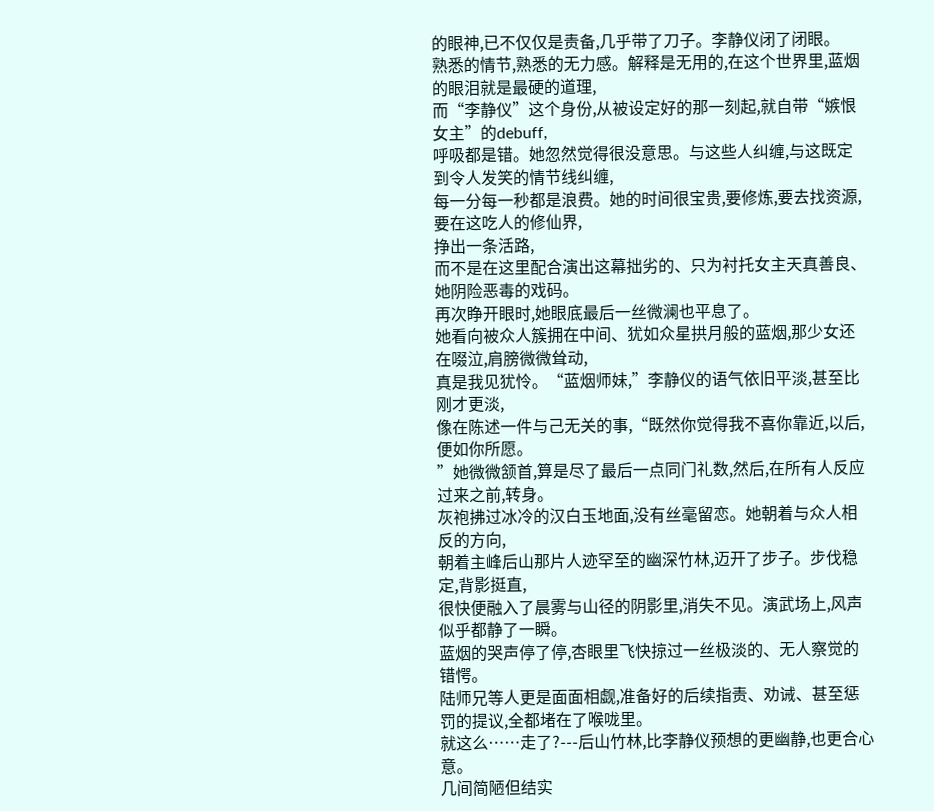的眼神,已不仅仅是责备,几乎带了刀子。李静仪闭了闭眼。
熟悉的情节,熟悉的无力感。解释是无用的,在这个世界里,蓝烟的眼泪就是最硬的道理,
而“李静仪”这个身份,从被设定好的那一刻起,就自带“嫉恨女主”的debuff,
呼吸都是错。她忽然觉得很没意思。与这些人纠缠,与这既定到令人发笑的情节线纠缠,
每一分每一秒都是浪费。她的时间很宝贵,要修炼,要去找资源,要在这吃人的修仙界,
挣出一条活路,
而不是在这里配合演出这幕拙劣的、只为衬托女主天真善良、她阴险恶毒的戏码。
再次睁开眼时,她眼底最后一丝微澜也平息了。
她看向被众人簇拥在中间、犹如众星拱月般的蓝烟,那少女还在啜泣,肩膀微微耸动,
真是我见犹怜。“蓝烟师妹,”李静仪的语气依旧平淡,甚至比刚才更淡,
像在陈述一件与己无关的事,“既然你觉得我不喜你靠近,以后,便如你所愿。
”她微微颔首,算是尽了最后一点同门礼数,然后,在所有人反应过来之前,转身。
灰袍拂过冰冷的汉白玉地面,没有丝毫留恋。她朝着与众人相反的方向,
朝着主峰后山那片人迹罕至的幽深竹林,迈开了步子。步伐稳定,背影挺直,
很快便融入了晨雾与山径的阴影里,消失不见。演武场上,风声似乎都静了一瞬。
蓝烟的哭声停了停,杏眼里飞快掠过一丝极淡的、无人察觉的错愕。
陆师兄等人更是面面相觑,准备好的后续指责、劝诫、甚至惩罚的提议,全都堵在了喉咙里。
就这么……走了?---后山竹林,比李静仪预想的更幽静,也更合心意。
几间简陋但结实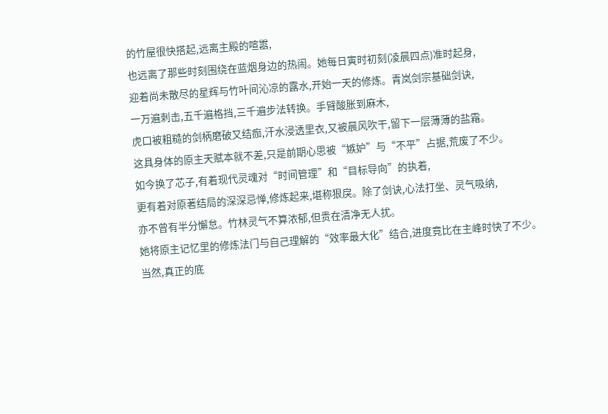的竹屋很快搭起,远离主殿的喧嚣,
也远离了那些时刻围绕在蓝烟身边的热闹。她每日寅时初刻(凌晨四点)准时起身,
迎着尚未散尽的星辉与竹叶间沁凉的露水,开始一天的修炼。青岚剑宗基础剑诀,
一万遍刺击,五千遍格挡,三千遍步法转换。手臂酸胀到麻木,
虎口被粗糙的剑柄磨破又结痂,汗水浸透里衣,又被晨风吹干,留下一层薄薄的盐霜。
这具身体的原主天赋本就不差,只是前期心思被“嫉妒”与“不平”占据,荒废了不少。
如今换了芯子,有着现代灵魂对“时间管理”和“目标导向”的执着,
更有着对原著结局的深深忌惮,修炼起来,堪称狠戾。除了剑诀,心法打坐、灵气吸纳,
亦不曾有半分懈怠。竹林灵气不算浓郁,但贵在清净无人扰。
她将原主记忆里的修炼法门与自己理解的“效率最大化”结合,进度竟比在主峰时快了不少。
当然,真正的底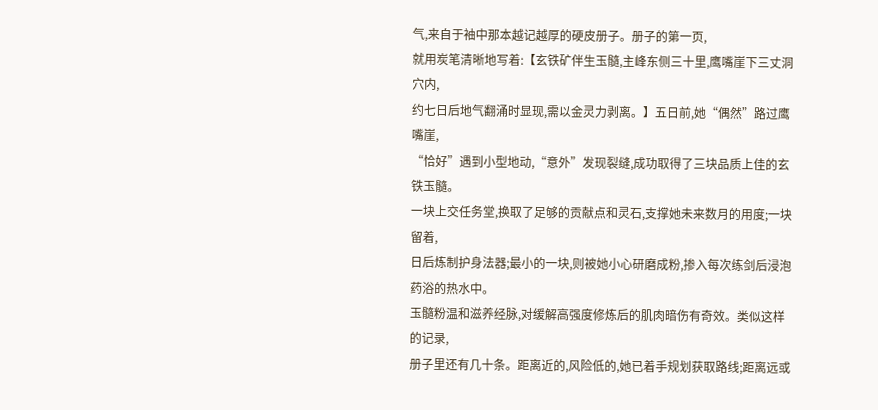气,来自于袖中那本越记越厚的硬皮册子。册子的第一页,
就用炭笔清晰地写着:【玄铁矿伴生玉髓,主峰东侧三十里,鹰嘴崖下三丈洞穴内,
约七日后地气翻涌时显现,需以金灵力剥离。】五日前,她“偶然”路过鹰嘴崖,
“恰好”遇到小型地动,“意外”发现裂缝,成功取得了三块品质上佳的玄铁玉髓。
一块上交任务堂,换取了足够的贡献点和灵石,支撑她未来数月的用度;一块留着,
日后炼制护身法器;最小的一块,则被她小心研磨成粉,掺入每次练剑后浸泡药浴的热水中。
玉髓粉温和滋养经脉,对缓解高强度修炼后的肌肉暗伤有奇效。类似这样的记录,
册子里还有几十条。距离近的,风险低的,她已着手规划获取路线;距离远或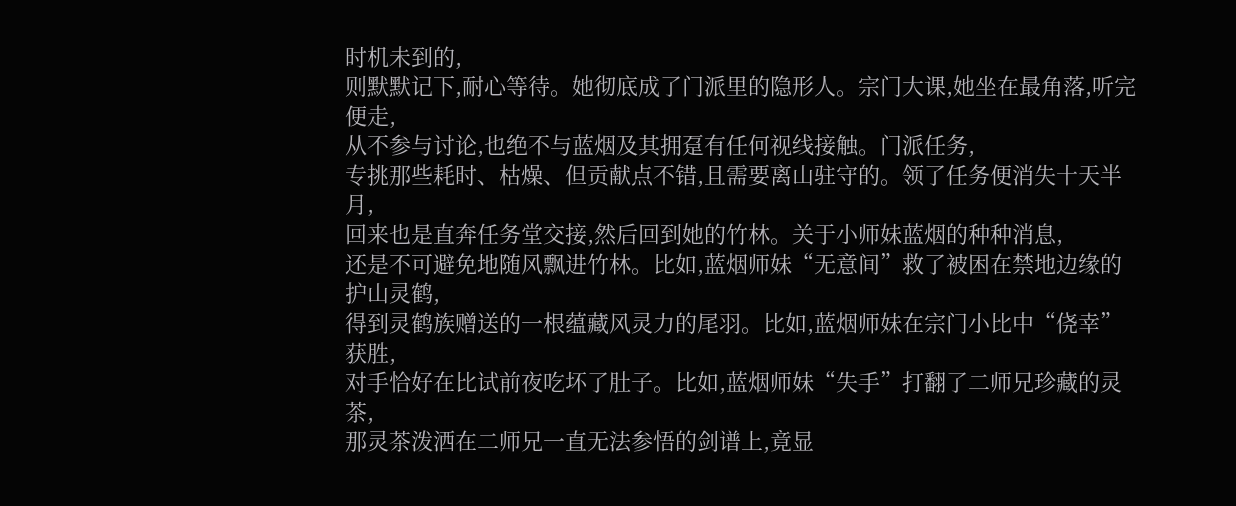时机未到的,
则默默记下,耐心等待。她彻底成了门派里的隐形人。宗门大课,她坐在最角落,听完便走,
从不参与讨论,也绝不与蓝烟及其拥趸有任何视线接触。门派任务,
专挑那些耗时、枯燥、但贡献点不错,且需要离山驻守的。领了任务便消失十天半月,
回来也是直奔任务堂交接,然后回到她的竹林。关于小师妹蓝烟的种种消息,
还是不可避免地随风飘进竹林。比如,蓝烟师妹“无意间”救了被困在禁地边缘的护山灵鹤,
得到灵鹤族赠送的一根蕴藏风灵力的尾羽。比如,蓝烟师妹在宗门小比中“侥幸”获胜,
对手恰好在比试前夜吃坏了肚子。比如,蓝烟师妹“失手”打翻了二师兄珍藏的灵茶,
那灵茶泼洒在二师兄一直无法参悟的剑谱上,竟显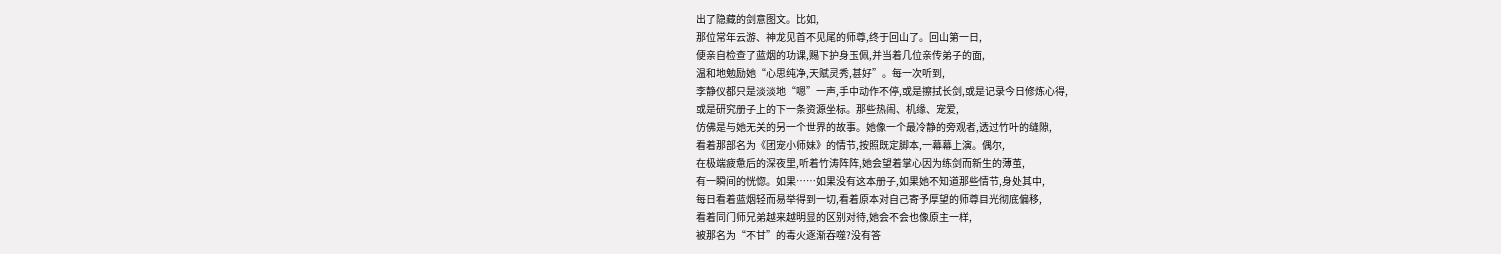出了隐藏的剑意图文。比如,
那位常年云游、神龙见首不见尾的师尊,终于回山了。回山第一日,
便亲自检查了蓝烟的功课,赐下护身玉佩,并当着几位亲传弟子的面,
温和地勉励她“心思纯净,天赋灵秀,甚好”。每一次听到,
李静仪都只是淡淡地“嗯”一声,手中动作不停,或是擦拭长剑,或是记录今日修炼心得,
或是研究册子上的下一条资源坐标。那些热闹、机缘、宠爱,
仿佛是与她无关的另一个世界的故事。她像一个最冷静的旁观者,透过竹叶的缝隙,
看着那部名为《团宠小师妹》的情节,按照既定脚本,一幕幕上演。偶尔,
在极端疲惫后的深夜里,听着竹涛阵阵,她会望着掌心因为练剑而新生的薄茧,
有一瞬间的恍惚。如果……如果没有这本册子,如果她不知道那些情节,身处其中,
每日看着蓝烟轻而易举得到一切,看着原本对自己寄予厚望的师尊目光彻底偏移,
看着同门师兄弟越来越明显的区别对待,她会不会也像原主一样,
被那名为“不甘”的毒火逐渐吞噬?没有答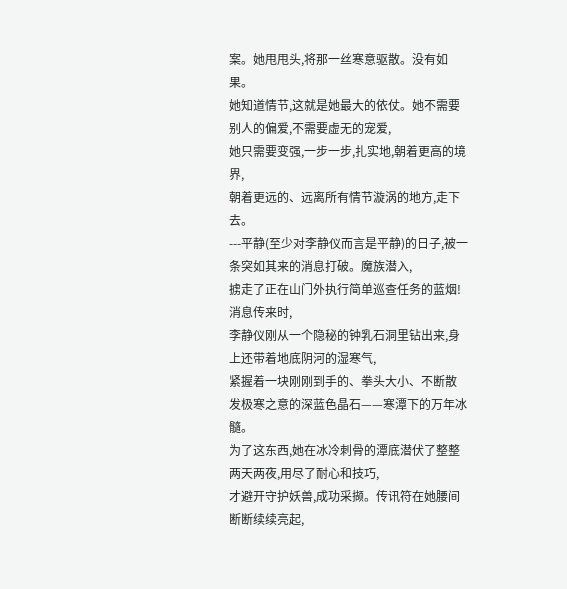案。她甩甩头,将那一丝寒意驱散。没有如果。
她知道情节,这就是她最大的依仗。她不需要别人的偏爱,不需要虚无的宠爱,
她只需要变强,一步一步,扎实地,朝着更高的境界,
朝着更远的、远离所有情节漩涡的地方,走下去。
---平静(至少对李静仪而言是平静)的日子,被一条突如其来的消息打破。魔族潜入,
掳走了正在山门外执行简单巡查任务的蓝烟!消息传来时,
李静仪刚从一个隐秘的钟乳石洞里钻出来,身上还带着地底阴河的湿寒气,
紧握着一块刚刚到手的、拳头大小、不断散发极寒之意的深蓝色晶石——寒潭下的万年冰髓。
为了这东西,她在冰冷刺骨的潭底潜伏了整整两天两夜,用尽了耐心和技巧,
才避开守护妖兽,成功采撷。传讯符在她腰间断断续续亮起,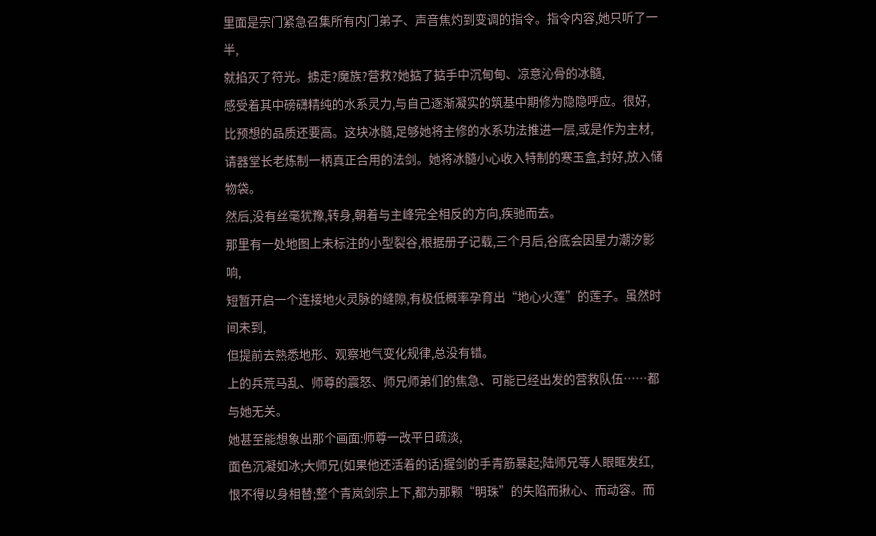里面是宗门紧急召集所有内门弟子、声音焦灼到变调的指令。指令内容,她只听了一半,
就掐灭了符光。掳走?魔族?营救?她掂了掂手中沉甸甸、凉意沁骨的冰髓,
感受着其中磅礴精纯的水系灵力,与自己逐渐凝实的筑基中期修为隐隐呼应。很好,
比预想的品质还要高。这块冰髓,足够她将主修的水系功法推进一层,或是作为主材,
请器堂长老炼制一柄真正合用的法剑。她将冰髓小心收入特制的寒玉盒,封好,放入储物袋。
然后,没有丝毫犹豫,转身,朝着与主峰完全相反的方向,疾驰而去。
那里有一处地图上未标注的小型裂谷,根据册子记载,三个月后,谷底会因星力潮汐影响,
短暂开启一个连接地火灵脉的缝隙,有极低概率孕育出“地心火莲”的莲子。虽然时间未到,
但提前去熟悉地形、观察地气变化规律,总没有错。
上的兵荒马乱、师尊的震怒、师兄师弟们的焦急、可能已经出发的营救队伍……都与她无关。
她甚至能想象出那个画面:师尊一改平日疏淡,
面色沉凝如冰;大师兄(如果他还活着的话)握剑的手青筋暴起;陆师兄等人眼眶发红,
恨不得以身相替;整个青岚剑宗上下,都为那颗“明珠”的失陷而揪心、而动容。而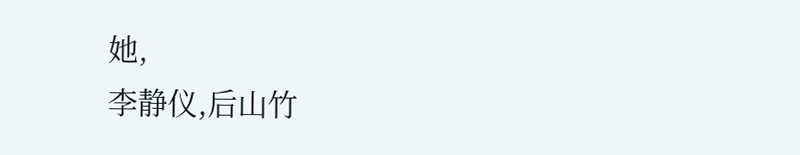她,
李静仪,后山竹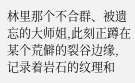林里那个不合群、被遗忘的大师姐,此刻正蹲在某个荒僻的裂谷边缘,
记录着岩石的纹理和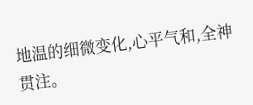地温的细微变化,心平气和,全神贯注。